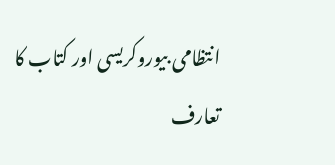انتظامی بیوروکریسی اور کتاب کا تعارف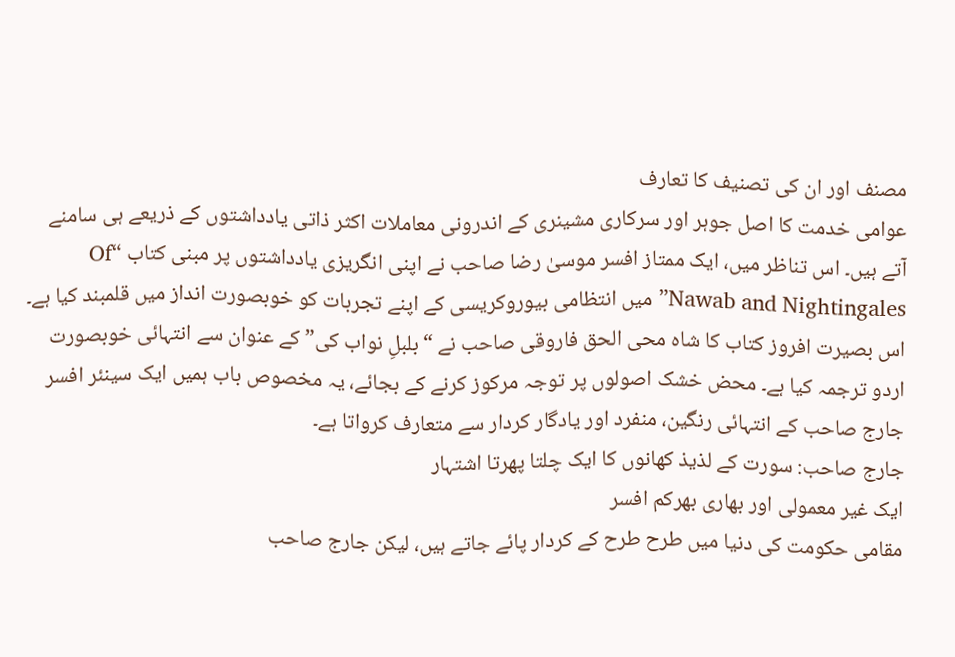مصنف اور ان کی تصنیف کا تعارف
عوامی خدمت کا اصل جوہر اور سرکاری مشینری کے اندرونی معاملات اکثر ذاتی یادداشتوں کے ذریعے ہی سامنے آتے ہیں۔ اس تناظر میں، ایک ممتاز افسر موسیٰ رضا صاحب نے اپنی انگریزی یادداشتوں پر مبنی کتاب “Of Nawab and Nightingales” میں انتظامی بیوروکریسی کے اپنے تجربات کو خوبصورت انداز میں قلمبند کیا ہے۔
اس بصیرت افروز کتاب کا شاہ محی الحق فاروقی صاحب نے “بلبلِ نواب کی” کے عنوان سے انتہائی خوبصورت اردو ترجمہ کیا ہے۔ محض خشک اصولوں پر توجہ مرکوز کرنے کے بجائے، یہ مخصوص باب ہمیں ایک سینئر افسر جارج صاحب کے انتہائی رنگین، منفرد اور یادگار کردار سے متعارف کرواتا ہے۔
جارج صاحب: سورت کے لذیذ کھانوں کا ایک چلتا پھرتا اشتہار
ایک غیر معمولی اور بھاری بھرکم افسر
مقامی حکومت کی دنیا میں طرح طرح کے کردار پائے جاتے ہیں، لیکن جارج صاحب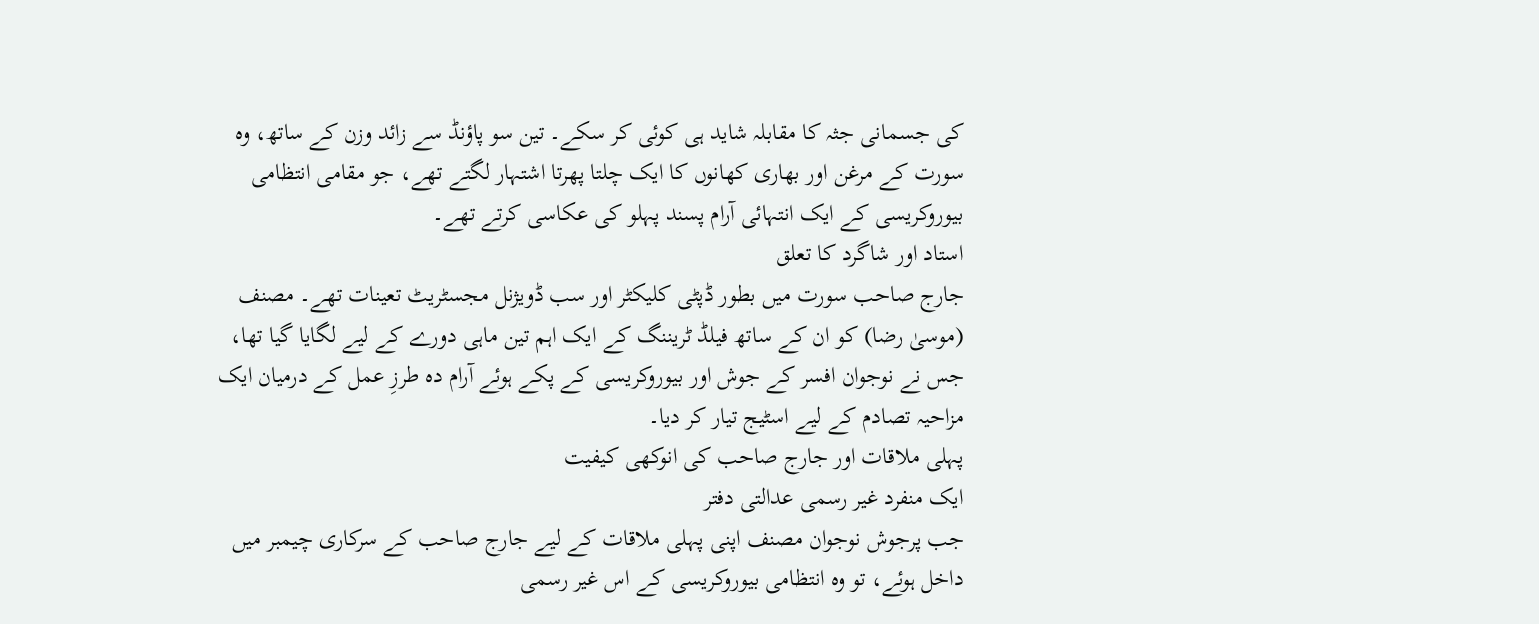کی جسمانی جثہ کا مقابلہ شاید ہی کوئی کر سکے۔ تین سو پاؤنڈ سے زائد وزن کے ساتھ، وہ سورت کے مرغن اور بھاری کھانوں کا ایک چلتا پھرتا اشتہار لگتے تھے، جو مقامی انتظامی بیوروکریسی کے ایک انتہائی آرام پسند پہلو کی عکاسی کرتے تھے۔
استاد اور شاگرد کا تعلق
جارج صاحب سورت میں بطور ڈپٹی کلیکٹر اور سب ڈویژنل مجسٹریٹ تعینات تھے۔ مصنف (موسیٰ رضا) کو ان کے ساتھ فیلڈ ٹریننگ کے ایک اہم تین ماہی دورے کے لیے لگایا گیا تھا، جس نے نوجوان افسر کے جوش اور بیوروکریسی کے پکے ہوئے آرام دہ طرزِ عمل کے درمیان ایک مزاحیہ تصادم کے لیے اسٹیج تیار کر دیا۔
پہلی ملاقات اور جارج صاحب کی انوکھی کیفیت
ایک منفرد غیر رسمی عدالتی دفتر
جب پرجوش نوجوان مصنف اپنی پہلی ملاقات کے لیے جارج صاحب کے سرکاری چیمبر میں داخل ہوئے، تو وہ انتظامی بیوروکریسی کے اس غیر رسمی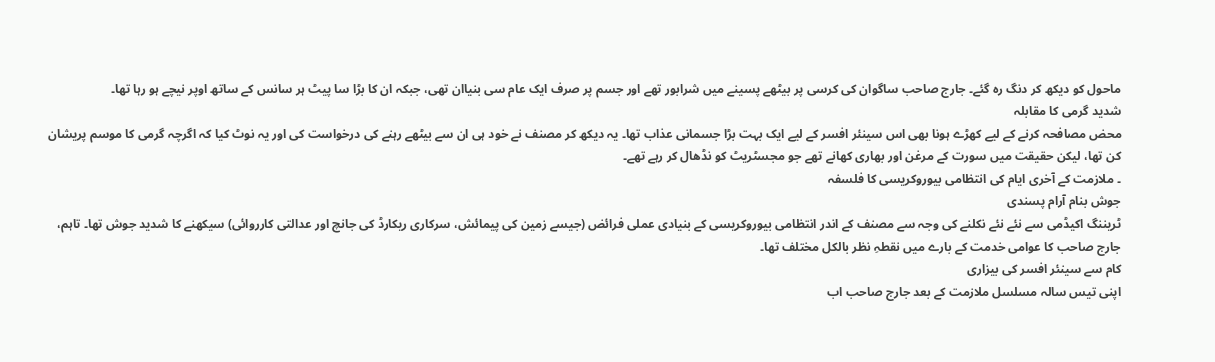ماحول کو دیکھ کر دنگ رہ گئے۔ جارج صاحب ساگوان کی کرسی پر بیٹھے پسینے میں شرابور تھے اور جسم پر صرف ایک عام سی بنیاان تھی، جبکہ ان کا بڑا سا پیٹ ہر سانس کے ساتھ اوپر نیچے ہو رہا تھا۔
شدید گرمی کا مقابلہ
محض مصافحہ کرنے کے لیے کھڑے ہونا بھی اس سینئر افسر کے لیے ایک بہت بڑا جسمانی عذاب تھا۔ یہ دیکھ کر مصنف نے خود ہی ان سے بیٹھے رہنے کی درخواست کی اور یہ نوٹ کیا کہ اگرچہ گرمی کا موسم پریشان کن تھا، لیکن حقیقت میں سورت کے مرغن اور بھاری کھانے تھے جو مجسٹریٹ کو نڈھال کر رہے تھے۔
۔ ملازمت کے آخری ایام کی انتظامی بیوروکریسی کا فلسفہ
جوش بنام آرام پسندی
ٹریننگ اکیڈمی سے نئے نئے نکلنے کی وجہ سے مصنف کے اندر انتظامی بیوروکریسی کے بنیادی عملی فرائض (جیسے زمین کی پیمائش، سرکاری ریکارڈ کی جانچ اور عدالتی کارروائی) سیکھنے کا شدید جوش تھا۔ تاہم، جارج صاحب کا عوامی خدمت کے بارے میں نقطہِ نظر بالکل مختلف تھا۔
کام سے سینئر افسر کی بیزاری
اپنی تیس سالہ مسلسل ملازمت کے بعد جارج صاحب اب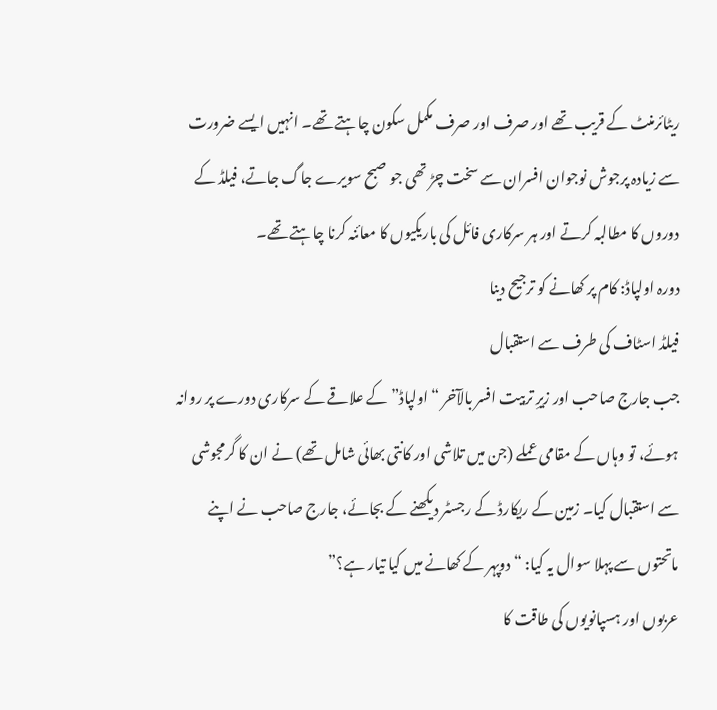ریٹائرمنٹ کے قریب تھے اور صرف اور صرف مکمل سکون چاہتے تھے۔ انہیں ایسے ضرورت سے زیادہ پرجوش نوجوان افسران سے سخت چڑ تھی جو صبح سویرے جاگ جاتے، فیلڈ کے دوروں کا مطالبہ کرتے اور ہر سرکاری فائل کی باریکیوں کا معائنہ کرنا چاہتے تھے۔
دورہ اولپاڈ: کام پر کھانے کو ترجیح دینا
فیلڈ اسٹاف کی طرف سے استقبال
جب جارج صاحب اور زیرِ تربیت افسر بالآخر “اولپاڈ” کے علاقے کے سرکاری دورے پر روانہ ہوئے، تو وہاں کے مقامی عملے (جن میں تلاشی اور کانتی بھائی شامل تھے) نے ان کا گرمجوشی سے استقبال کیا۔ زمین کے ریکارڈ کے رجسٹر دیکھنے کے بجائے، جارج صاحب نے اپنے ماتحتوں سے پہلا سوال یہ کیا: “دوپہر کے کھانے میں کیا تیار ہے؟”
عربوں اور ہسپانویوں کی طاقت کا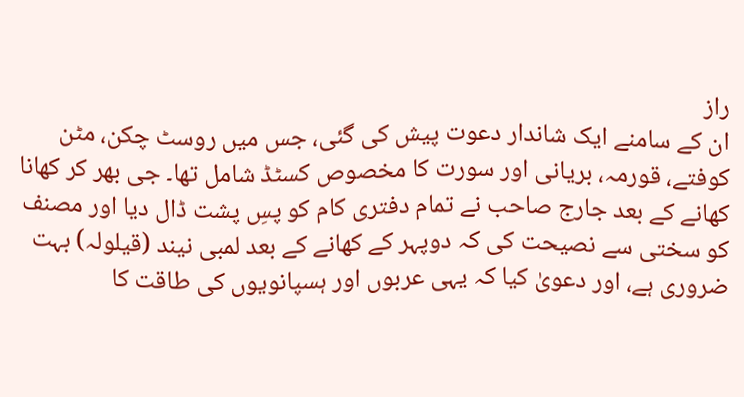راز
ان کے سامنے ایک شاندار دعوت پیش کی گئی، جس میں روسٹ چکن، مٹن کوفتے، قورمہ، بریانی اور سورت کا مخصوص کسٹڈ شامل تھا۔ جی بھر کر کھانا کھانے کے بعد جارج صاحب نے تمام دفتری کام کو پسِ پشت ڈال دیا اور مصنف کو سختی سے نصیحت کی کہ دوپہر کے کھانے کے بعد لمبی نیند (قیلولہ) بہت ضروری ہے، اور دعویٰ کیا کہ یہی عربوں اور ہسپانویوں کی طاقت کا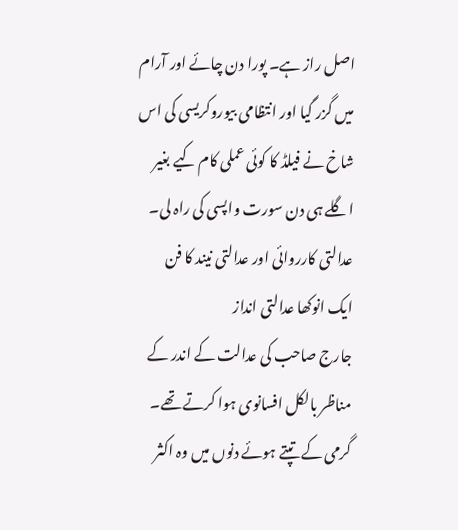اصل راز ہے۔ پورا دن چائے اور آرام میں گزر گیا اور انتظامی بیوروکریسی کی اس شاخ نے فیلڈ کا کوئی عملی کام کیے بغیر اگلے ہی دن سورت واپسی کی راہ لی۔
عدالتی کارروائی اور عدالتی نیند کا فن
ایک انوکھا عدالتی انداز
جارج صاحب کی عدالت کے اندر کے مناظر بالکل افسانوی ہوا کرتے تھے۔ گرمی کے تپتے ہوئے دنوں میں وہ اکثر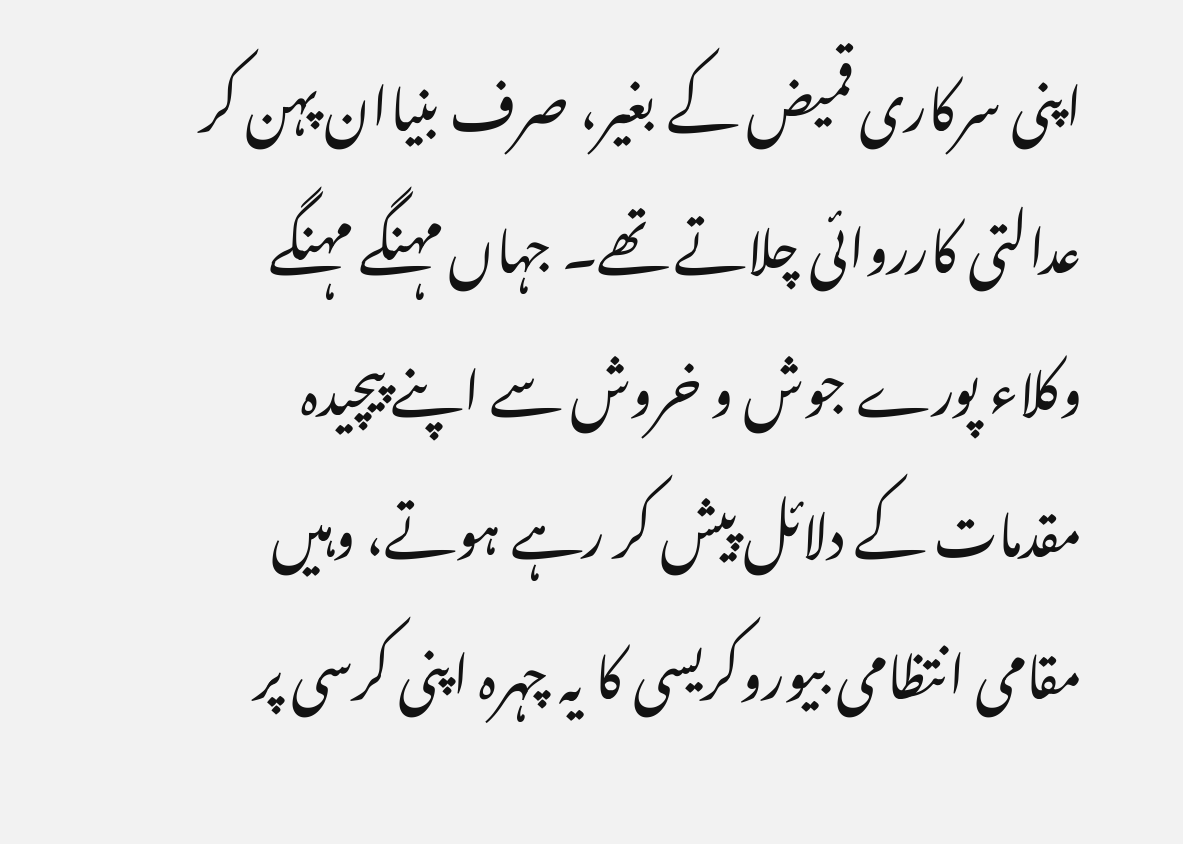اپنی سرکاری قمیض کے بغیر، صرف بنیاان پہن کر عدالتی کارروائی چلاتے تھے۔ جہاں مہنگے مہنگے وکلاء پورے جوش و خروش سے اپنے پیچیدہ مقدمات کے دلائل پیش کر رہے ہوتے، وہیں مقامی انتظامی بیوروکریسی کا یہ چہرہ اپنی کرسی پر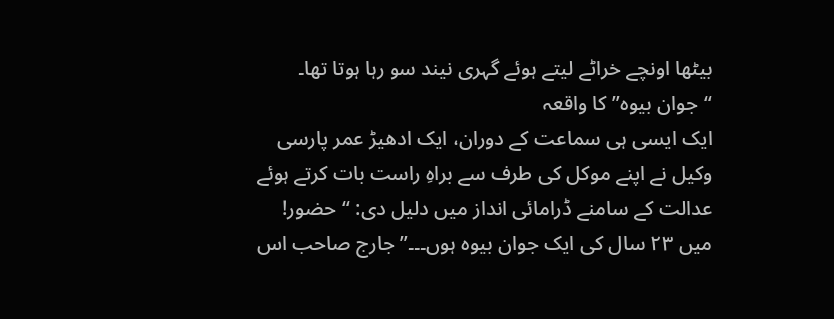بیٹھا اونچے خراٹے لیتے ہوئے گہری نیند سو رہا ہوتا تھا۔
“جوان بیوہ” کا واقعہ
ایک ایسی ہی سماعت کے دوران، ایک ادھیڑ عمر پارسی وکیل نے اپنے موکل کی طرف سے براہِ راست بات کرتے ہوئے عدالت کے سامنے ڈرامائی انداز میں دلیل دی: “حضور! میں ۲۳ سال کی ایک جوان بیوہ ہوں۔۔۔” جارج صاحب اس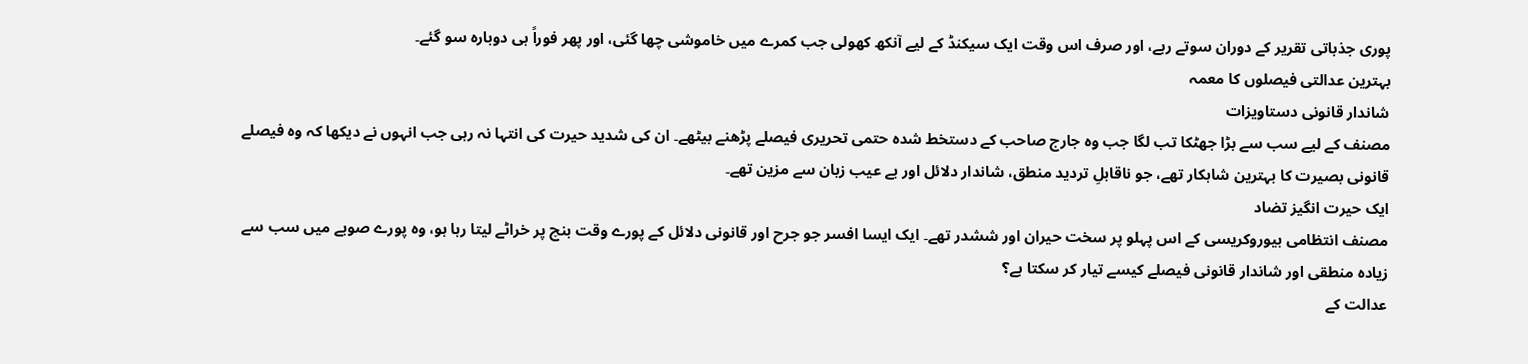پوری جذباتی تقریر کے دوران سوتے رہے، اور صرف اس وقت ایک سیکنڈ کے لیے آنکھ کھولی جب کمرے میں خاموشی چھا گئی، اور پھر فوراً ہی دوبارہ سو گئے۔
بہترین عدالتی فیصلوں کا معمہ
شاندار قانونی دستاویزات
مصنف کے لیے سب سے بڑا جھٹکا تب لگا جب وہ جارج صاحب کے دستخط شدہ حتمی تحریری فیصلے پڑھنے بیٹھے۔ ان کی شدید حیرت کی انتہا نہ رہی جب انہوں نے دیکھا کہ وہ فیصلے قانونی بصیرت کا بہترین شاہکار تھے، جو ناقابلِ تردید منطق، شاندار دلائل اور بے عیب زبان سے مزین تھے۔
ایک حیرت انگیز تضاد
مصنف انتظامی بیوروکریسی کے اس پہلو پر سخت حیران اور ششدر تھے۔ ایک ایسا افسر جو جرح اور قانونی دلائل کے پورے وقت بنچ پر خراٹے لیتا رہا ہو، وہ پورے صوبے میں سب سے زیادہ منطقی اور شاندار قانونی فیصلے کیسے تیار کر سکتا ہے؟
عدالت کے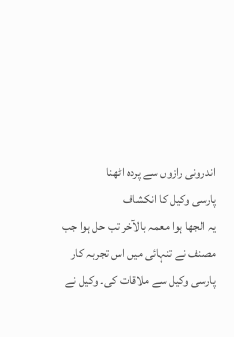اندرونی رازوں سے پردہ اٹھنا
پارسی وکیل کا انکشاف
یہ الجھا ہوا معمہ بالآخر تب حل ہوا جب مصنف نے تنہائی میں اس تجربہ کار پارسی وکیل سے ملاقات کی۔ وکیل نے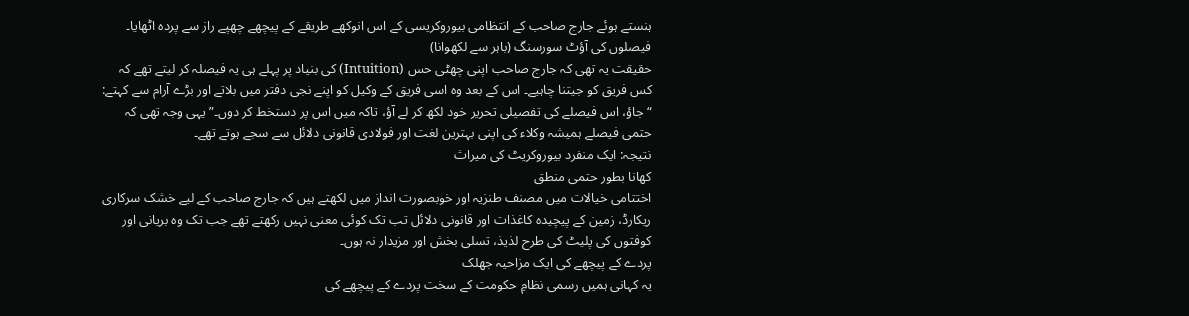ہنستے ہوئے جارج صاحب کے انتظامی بیوروکریسی کے اس انوکھے طریقے کے پیچھے چھپے راز سے پردہ اٹھایا۔
فیصلوں کی آؤٹ سورسنگ (باہر سے لکھوانا)
حقیقت یہ تھی کہ جارج صاحب اپنی چھٹی حس (Intuition) کی بنیاد پر پہلے ہی یہ فیصلہ کر لیتے تھے کہ کس فریق کو جیتنا چاہیے۔ اس کے بعد وہ اسی فریق کے وکیل کو اپنے نجی دفتر میں بلاتے اور بڑے آرام سے کہتے: “جاؤ، اس فیصلے کی تفصیلی تحریر خود لکھ کر لے آؤ، تاکہ میں اس پر دستخط کر دوں۔” یہی وجہ تھی کہ حتمی فیصلے ہمیشہ وکلاء کی اپنی بہترین لغت اور فولادی قانونی دلائل سے سجے ہوتے تھے۔
نتیجہ: ایک منفرد بیوروکریٹ کی میراث
کھانا بطور حتمی منطق
اختتامی خیالات میں مصنف طنزیہ اور خوبصورت انداز میں لکھتے ہیں کہ جارج صاحب کے لیے خشک سرکاری ریکارڈ، زمین کے پیچیدہ کاغذات اور قانونی دلائل تب تک کوئی معنی نہیں رکھتے تھے جب تک وہ بریانی اور کوفتوں کی پلیٹ کی طرح لذیذ، تسلی بخش اور مزیدار نہ ہوں۔
پردے کے پیچھے کی ایک مزاحیہ جھلک
یہ کہانی ہمیں رسمی نظامِ حکومت کے سخت پردے کے پیچھے کی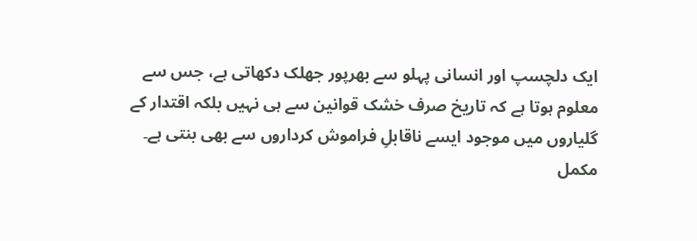ایک دلچسپ اور انسانی پہلو سے بھرپور جھلک دکھاتی ہے، جس سے معلوم ہوتا ہے کہ تاریخ صرف خشک قوانین سے ہی نہیں بلکہ اقتدار کے گلیاروں میں موجود ایسے ناقابلِ فراموش کرداروں سے بھی بنتی ہے۔
مکمل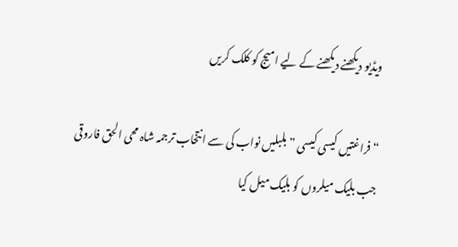ویڈیو دیکھنے دیکھنے کے لیے امیج کو کلک کریں

“فراغتیں کیسی کیسی ” بلبلیں نواب کی سے انتخاب ترجمہ شاہ محی الحق فاروقی
جب بلیک میلروں کو بلیک میل کیا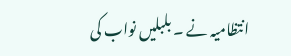انتظامیہ نے ۔ بلبلیں نواب کی